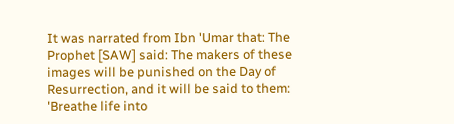It was narrated from Ibn 'Umar that: The Prophet [SAW] said: The makers of these images will be punished on the Day of Resurrection, and it will be said to them: 'Breathe life into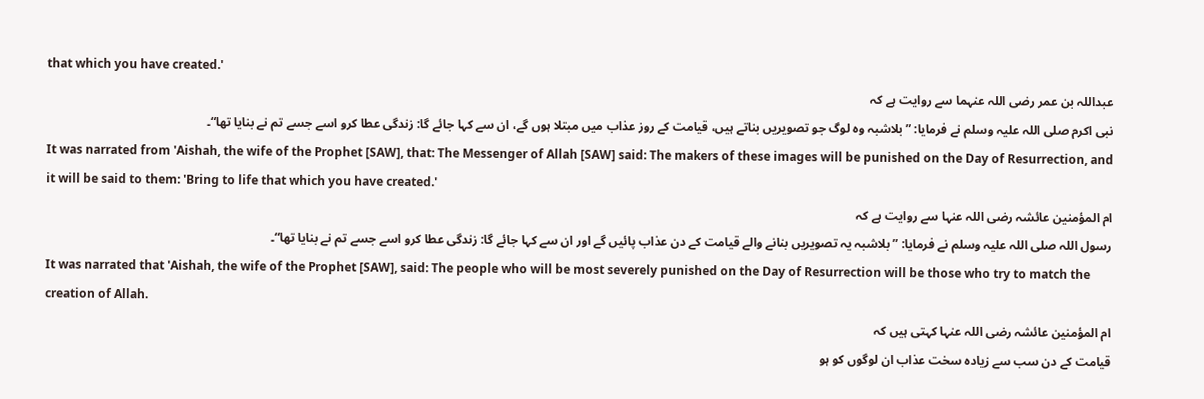that which you have created.'
عبداللہ بن عمر رضی اللہ عنہما سے روایت ہے کہ
نبی اکرم صلی اللہ علیہ وسلم نے فرمایا: ”بلاشبہ وہ لوگ جو تصویریں بناتے ہیں، قیامت کے روز عذاب میں مبتلا ہوں گے، ان سے کہا جائے گا: زندگی عطا کرو اسے جسے تم نے بنایا تھا“۔
It was narrated from 'Aishah, the wife of the Prophet [SAW], that: The Messenger of Allah [SAW] said: The makers of these images will be punished on the Day of Resurrection, and it will be said to them: 'Bring to life that which you have created.'
ام المؤمنین عائشہ رضی اللہ عنہا سے روایت ہے کہ
رسول اللہ صلی اللہ علیہ وسلم نے فرمایا: ”بلاشبہ یہ تصویریں بنانے والے قیامت کے دن عذاب پائیں گے اور ان سے کہا جائے گا: زندگی عطا کرو اسے جسے تم نے بنایا تھا“۔
It was narrated that 'Aishah, the wife of the Prophet [SAW], said: The people who will be most severely punished on the Day of Resurrection will be those who try to match the creation of Allah.
ام المؤمنین عائشہ رضی اللہ عنہا کہتی ہیں کہ
قیامت کے دن سب سے زیادہ سخت عذاب ان لوگوں کو ہو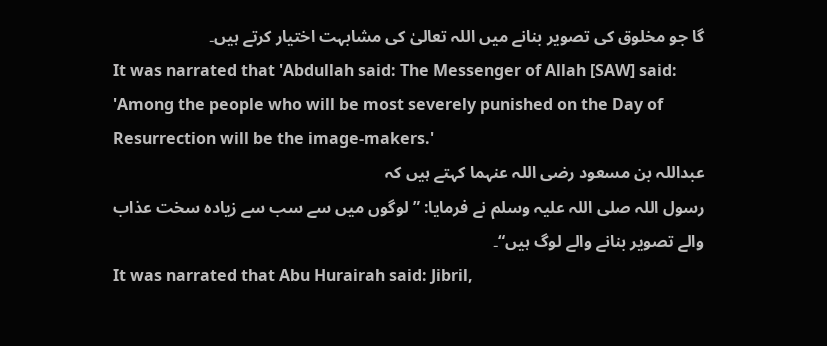گا جو مخلوق کی تصویر بنانے میں اللہ تعالیٰ کی مشابہت اختیار کرتے ہیں۔
It was narrated that 'Abdullah said: The Messenger of Allah [SAW] said: 'Among the people who will be most severely punished on the Day of Resurrection will be the image-makers.'
عبداللہ بن مسعود رضی اللہ عنہما کہتے ہیں کہ
رسول اللہ صلی اللہ علیہ وسلم نے فرمایا: ”لوگوں میں سے سب سے زیادہ سخت عذاب والے تصویر بنانے والے لوگ ہیں“۔
It was narrated that Abu Hurairah said: Jibril,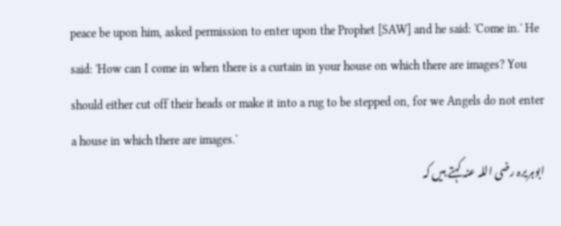peace be upon him, asked permission to enter upon the Prophet [SAW] and he said: 'Come in.' He said: 'How can I come in when there is a curtain in your house on which there are images? You should either cut off their heads or make it into a rug to be stepped on, for we Angels do not enter a house in which there are images.'
ابوہریرہ رضی اللہ عنہ کہتے ہیں کہ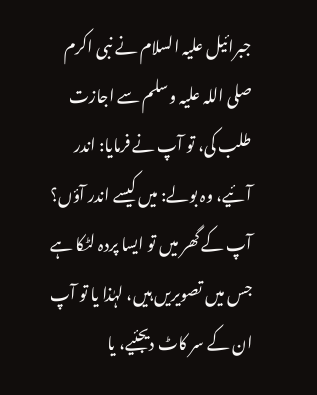جبرائیل علیہ السلام نے نبی اکرم صلی اللہ علیہ وسلم سے اجازت طلب کی، تو آپ نے فرمایا: اندر آئیے، وہ بولے: میں کیسے اندر آؤں؟ آپ کے گھر میں تو ایسا پردہ لٹکا ہے جس میں تصویریں ہیں، لہٰذا یا تو آپ ان کے سر کاٹ دیجئیے، یا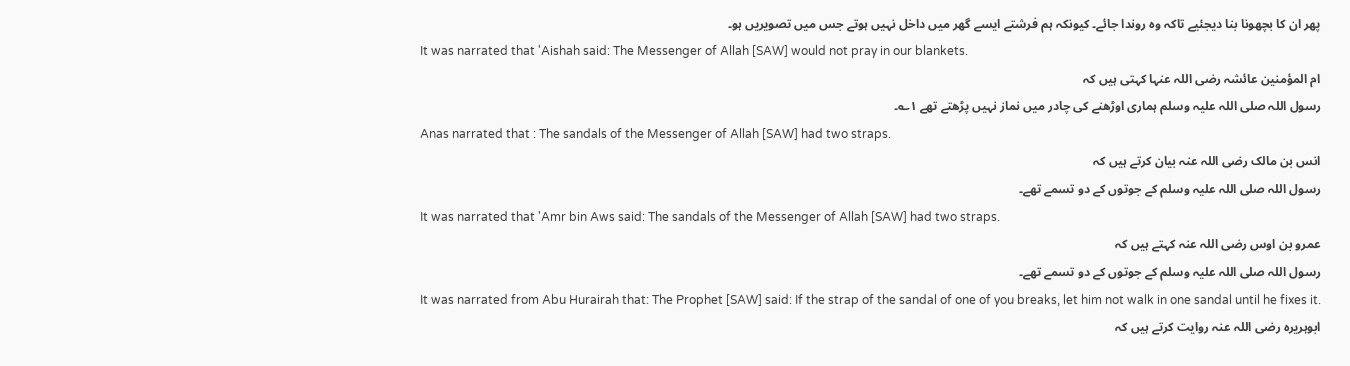پھر ان کا بچھونا بنا دیجئیے تاکہ وہ روندا جائے۔ کیونکہ ہم فرشتے ایسے گھر میں داخل نہیں ہوتے جس میں تصویریں ہو۔
It was narrated that 'Aishah said: The Messenger of Allah [SAW] would not pray in our blankets.
ام المؤمنین عائشہ رضی اللہ عنہا کہتی ہیں کہ
رسول اللہ صلی اللہ علیہ وسلم ہماری اوڑھنے کی چادر میں نماز نہیں پڑھتے تھے ۱؎۔
Anas narrated that : The sandals of the Messenger of Allah [SAW] had two straps.
انس بن مالک رضی اللہ عنہ بیان کرتے ہیں کہ
رسول اللہ صلی اللہ علیہ وسلم کے جوتوں کے دو تسمے تھے۔
It was narrated that 'Amr bin Aws said: The sandals of the Messenger of Allah [SAW] had two straps.
عمرو بن اوس رضی اللہ عنہ کہتے ہیں کہ
رسول اللہ صلی اللہ علیہ وسلم کے جوتوں کے دو تسمے تھے۔
It was narrated from Abu Hurairah that: The Prophet [SAW] said: If the strap of the sandal of one of you breaks, let him not walk in one sandal until he fixes it.
ابوہریرہ رضی اللہ عنہ روایت کرتے ہیں کہ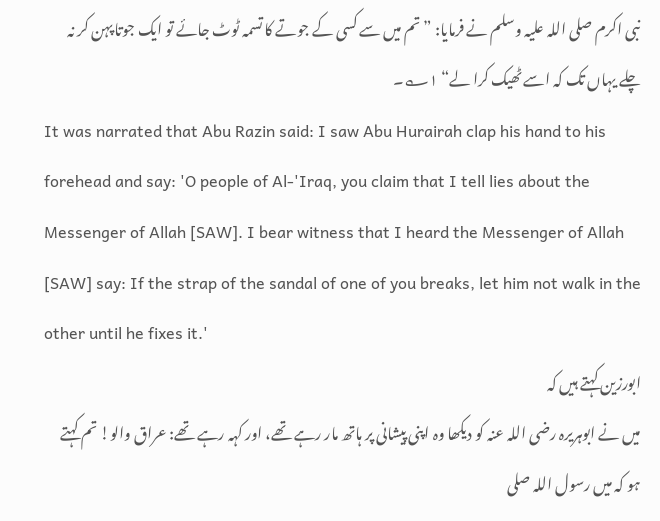نبی اکرم صلی اللہ علیہ وسلم نے فرمایا: ”تم میں سے کسی کے جوتے کا تسمہ ٹوٹ جائے تو ایک جوتا پہن کر نہ چلے یہاں تک کہ اسے ٹھیک کرا لے“ ۱؎۔
It was narrated that Abu Razin said: I saw Abu Hurairah clap his hand to his forehead and say: 'O people of Al-'Iraq, you claim that I tell lies about the Messenger of Allah [SAW]. I bear witness that I heard the Messenger of Allah [SAW] say: If the strap of the sandal of one of you breaks, let him not walk in the other until he fixes it.'
ابورزین کہتے ہیں کہ
میں نے ابوہریرہ رضی اللہ عنہ کو دیکھا وہ اپنی پیشانی پر ہاتھ مار رہے تھے، اور کہہ رہے تھے: عراق والو! تم کہتے ہو کہ میں رسول اللہ صلی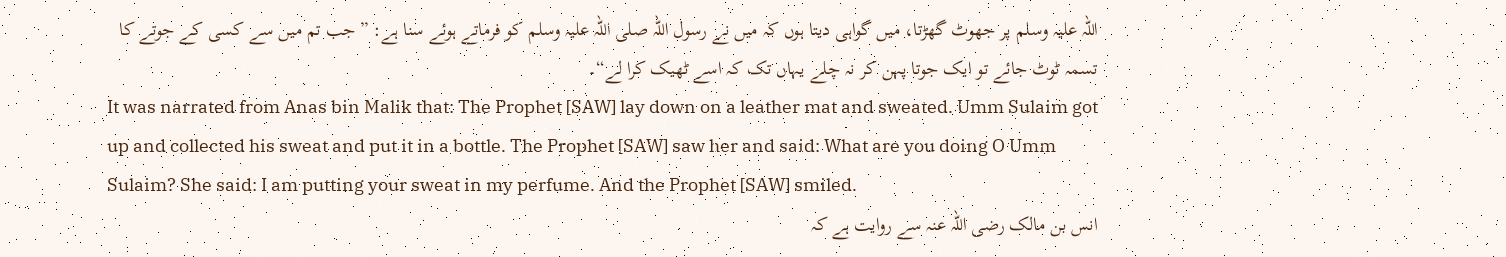اللہ علیہ وسلم پر جھوٹ گھڑتا، میں گواہی دیتا ہوں کہ میں نے رسول اللہ صلی اللہ علیہ وسلم کو فرماتے ہوئے سنا ہے: ”جب تم میں سے کسی کے جوتے کا تسمہ ٹوٹ جائے تو ایک جوتا پہن کر نہ چلے یہاں تک کہ اسے ٹھیک کرا لے“۔
It was narrated from Anas bin Malik that: The Prophet [SAW] lay down on a leather mat and sweated. Umm Sulaim got up and collected his sweat and put it in a bottle. The Prophet [SAW] saw her and said: What are you doing O Umm Sulaim? She said: I am putting your sweat in my perfume. And the Prophet [SAW] smiled.
انس بن مالک رضی اللہ عنہ سے روایت ہے کہ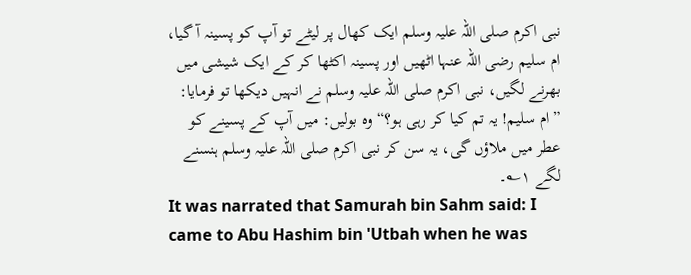نبی اکرم صلی اللہ علیہ وسلم ایک کھال پر لیٹے تو آپ کو پسینہ آ گیا، ام سلیم رضی اللہ عنہا اٹھیں اور پسینہ اکٹھا کر کے ایک شیشی میں بھرنے لگیں، نبی اکرم صلی اللہ علیہ وسلم نے انہیں دیکھا تو فرمایا: ”ام سلیم! یہ تم کیا کر رہی ہو؟“ وہ بولیں: میں آپ کے پسینے کو عطر میں ملاؤں گی، یہ سن کر نبی اکرم صلی اللہ علیہ وسلم ہنسنے لگے ۱؎۔
It was narrated that Samurah bin Sahm said: I came to Abu Hashim bin 'Utbah when he was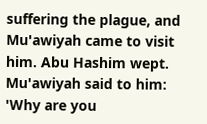suffering the plague, and Mu'awiyah came to visit him. Abu Hashim wept. Mu'awiyah said to him: 'Why are you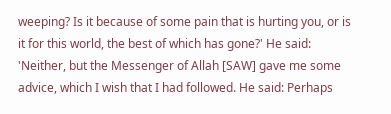weeping? Is it because of some pain that is hurting you, or is it for this world, the best of which has gone?' He said: 'Neither, but the Messenger of Allah [SAW] gave me some advice, which I wish that I had followed. He said: Perhaps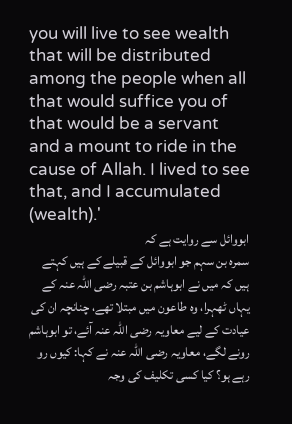you will live to see wealth that will be distributed among the people when all that would suffice you of that would be a servant and a mount to ride in the cause of Allah. I lived to see that, and I accumulated (wealth).'
ابووائل سے روایت ہے کہ
سمرہ بن سہم جو ابووائل کے قبیلے کے ہیں کہتے ہیں کہ میں نے ابوہاشم بن عتبہ رضی اللہ عنہ کے یہاں ٹھہرا، وہ طاعون میں مبتلا تھے، چنانچہ ان کی عیادت کے لیے معاویہ رضی اللہ عنہ آئے، تو ابوہاشم رونے لگے، معاویہ رضی اللہ عنہ نے کہا: کیوں رو رہے ہو؟ کیا کسی تکلیف کی وجہ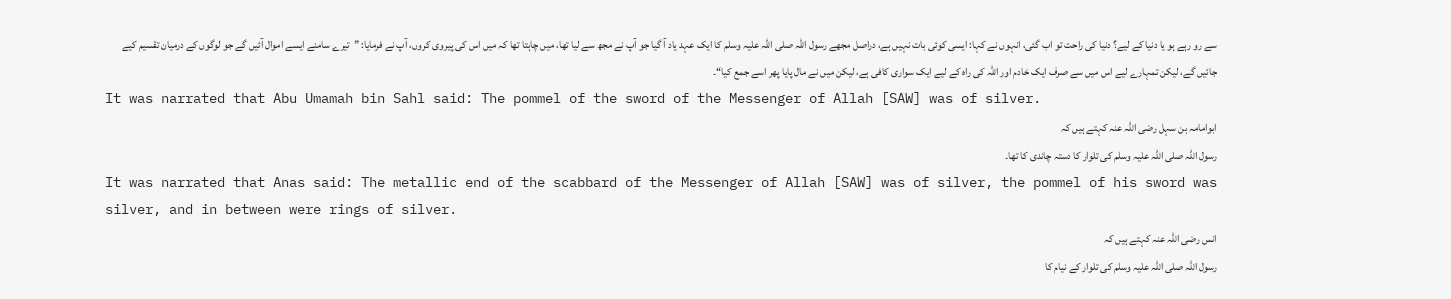سے رو رہے ہو یا دنیا کے لیے؟ دنیا کی راحت تو اب گئی، انہوں نے کہا: ایسی کوئی بات نہیں ہے، دراصل مجھے رسول اللہ صلی اللہ علیہ وسلم کا ایک عہد یاد آ گیا جو آپ نے مجھ سے لیا تھا، میں چاہتا تھا کہ میں اس کی پیروی کروں، آپ نے فرمایا: ”تیرے سامنے ایسے اموال آئیں گے جو لوگوں کے درمیان تقسیم کیے جائیں گے، لیکن تمہارے لیے اس میں سے صرف ایک خادم اور اللہ کی راہ کے لیے ایک سواری کافی ہے، لیکن میں نے مال پایا پھر اسے جمع کیا“۔
It was narrated that Abu Umamah bin Sahl said: The pommel of the sword of the Messenger of Allah [SAW] was of silver.
ابوامامہ بن سہل رضی اللہ عنہ کہتے ہیں کہ
رسول اللہ صلی اللہ علیہ وسلم کی تلوار کا دستہ چاندی کا تھا۔
It was narrated that Anas said: The metallic end of the scabbard of the Messenger of Allah [SAW] was of silver, the pommel of his sword was silver, and in between were rings of silver.
انس رضی اللہ عنہ کہتے ہیں کہ
رسول اللہ صلی اللہ علیہ وسلم کی تلوار کے نیام کا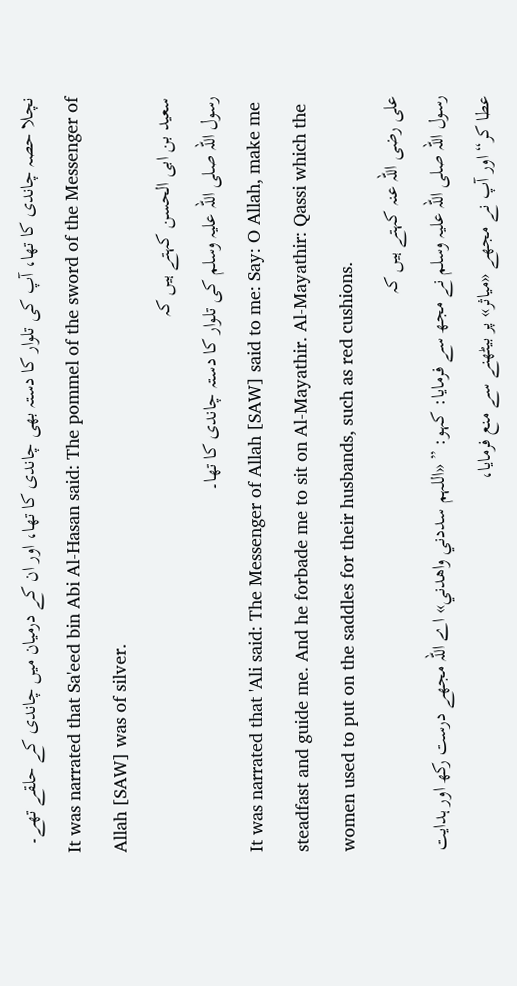نچلا حصہ چاندی کا تھا، آپ کی تلوار کا دستہ بھی چاندی کا تھا، اور ان کے درمیان میں چاندی کے حلقے تھے۔
It was narrated that Sa'eed bin Abi Al-Hasan said: The pommel of the sword of the Messenger of Allah [SAW] was of silver.
سعید بن ابی الحسن کہتے ہیں کہ
رسول اللہ صلی اللہ علیہ وسلم کی تلوار کا دستہ چاندی کا تھا۔
It was narrated that 'Ali said: The Messenger of Allah [SAW] said to me: Say: O Allah, make me steadfast and guide me. And he forbade me to sit on Al-Mayathir. Al-Mayathir: Qassi which the women used to put on the saddles for their husbands, such as red cushions.
علی رضی اللہ عنہ کہتے ہیں کہ
رسول اللہ صلی اللہ علیہ وسلم نے مجھ سے فرمایا: کہو: ” «اللہم سددني واهدني» اے اللہ مجھے درست رکھ اور ہدایت عطا کر“ اور آپ نے مجھے «میاثر» پر بیٹھنے سے منع فرمایا،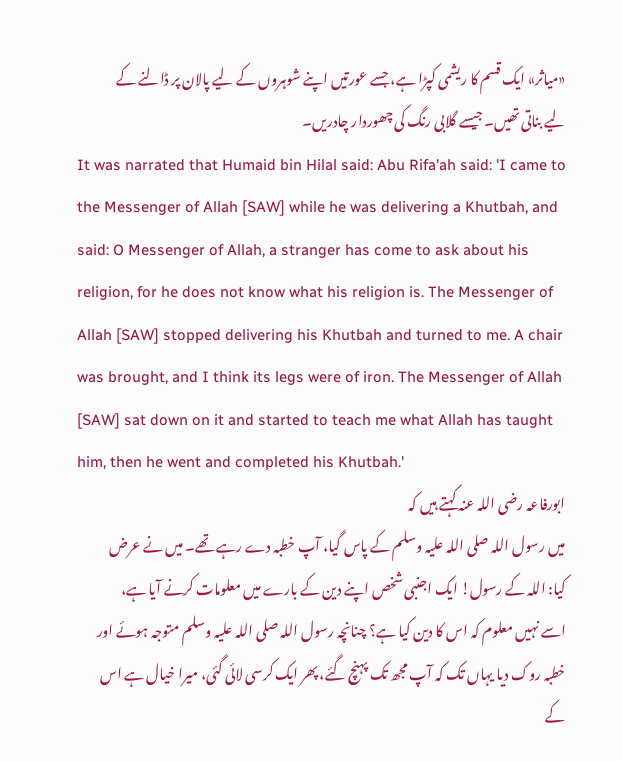«میاثر» ایک قسم کا ریشمی کپڑا ہے، جسے عورتیں اپنے شوہروں کے لیے پالان پر ڈالنے کے لیے بناتی تھیں۔ جیسے گلابی رنگ کی چھوردار چادریں۔
It was narrated that Humaid bin Hilal said: Abu Rifa'ah said: 'I came to the Messenger of Allah [SAW] while he was delivering a Khutbah, and said: O Messenger of Allah, a stranger has come to ask about his religion, for he does not know what his religion is. The Messenger of Allah [SAW] stopped delivering his Khutbah and turned to me. A chair was brought, and I think its legs were of iron. The Messenger of Allah [SAW] sat down on it and started to teach me what Allah has taught him, then he went and completed his Khutbah.'
ابورفاعہ رضی اللہ عنہ کہتے ہیں کہ
میں رسول اللہ صلی اللہ علیہ وسلم کے پاس گیا، آپ خطبہ دے رہے تھے۔ میں نے عرض کیا: اللہ کے رسول! ایک اجنبی شخص اپنے دین کے بارے میں معلومات کرنے آیا ہے، اسے نہیں معلوم کہ اس کا دین کیا ہے؟ چنانچہ رسول اللہ صلی اللہ علیہ وسلم متوجہ ہوئے اور خطبہ روک دیا یہاں تک کہ آپ مجھ تک پہنچ گئے، پھر ایک کرسی لائی گئی، میرا خیال ہے اس کے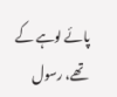پائے لوہے کے تھے، رسول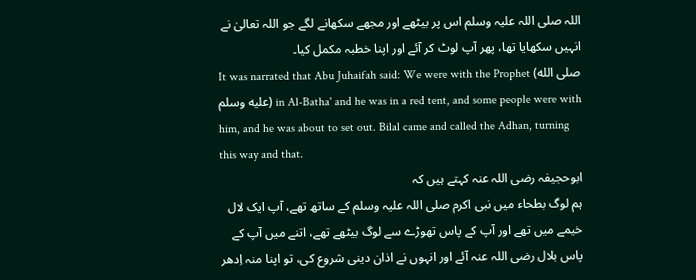اللہ صلی اللہ علیہ وسلم اس پر بیٹھے اور مجھے سکھانے لگے جو اللہ تعالیٰ نے انہیں سکھایا تھا، پھر آپ لوٹ کر آئے اور اپنا خطبہ مکمل کیا۔
It was narrated that Abu Juhaifah said: We were with the Prophet (صلى الله عليه وسلم) in Al-Batha' and he was in a red tent, and some people were with him, and he was about to set out. Bilal came and called the Adhan, turning this way and that.
ابوحجیفہ رضی اللہ عنہ کہتے ہیں کہ
ہم لوگ بطحاء میں نبی اکرم صلی اللہ علیہ وسلم کے ساتھ تھے، آپ ایک لال خیمے میں تھے اور آپ کے پاس تھوڑے سے لوگ بیٹھے تھے، اتنے میں آپ کے پاس بلال رضی اللہ عنہ آئے اور انہوں نے اذان دینی شروع کی، تو اپنا منہ اِدھر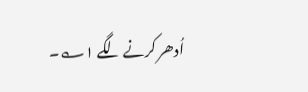اُدھر کرنے لگے ۱؎۔